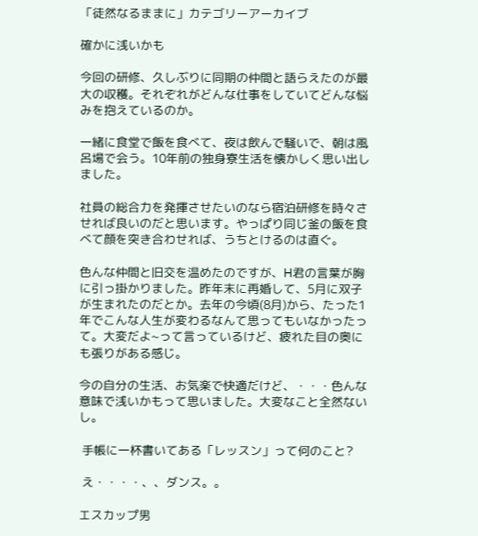「徒然なるままに」カテゴリーアーカイブ

確かに浅いかも

今回の研修、久しぶりに同期の仲間と語らえたのが最大の収穫。それぞれがどんな仕事をしていてどんな悩みを抱えているのか。

一緒に食堂で飯を食べて、夜は飲んで騒いで、朝は風呂場で会う。10年前の独身寮生活を懐かしく思い出しました。

社員の総合力を発揮させたいのなら宿泊研修を時々させれば良いのだと思います。やっぱり同じ釜の飯を食べて顔を突き合わせれば、うちとけるのは直ぐ。

色んな仲間と旧交を温めたのですが、H君の言葉が胸に引っ掛かりました。昨年末に再婚して、5月に双子が生まれたのだとか。去年の今頃(8月)から、たった1年でこんな人生が変わるなんて思ってもいなかったって。大変だよ~って言っているけど、疲れた目の奥にも張りがある感じ。

今の自分の生活、お気楽で快適だけど、・・・色んな意味で浅いかもって思いました。大変なこと全然ないし。

 手帳に一杯書いてある「レッスン」って何のこと?

 え・・・・、、ダンス。。

エスカップ男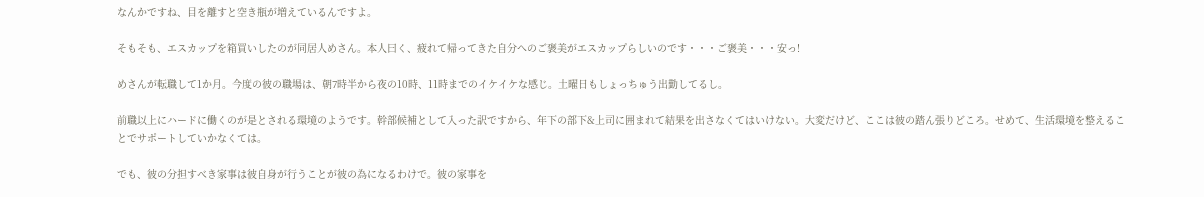なんかですね、目を離すと空き瓶が増えているんですよ。

そもそも、エスカップを箱買いしたのが同居人めさん。本人曰く、疲れて帰ってきた自分へのご褒美がエスカップらしいのです・・・ご褒美・・・安っ!

めさんが転職して1か月。今度の彼の職場は、朝7時半から夜の10時、11時までのイケイケな感じ。土曜日もしょっちゅう出勤してるし。

前職以上にハードに働くのが是とされる環境のようです。幹部候補として入った訳ですから、年下の部下&上司に囲まれて結果を出さなくてはいけない。大変だけど、ここは彼の踏ん張りどころ。せめて、生活環境を整えることでサポートしていかなくては。

でも、彼の分担すべき家事は彼自身が行うことが彼の為になるわけで。彼の家事を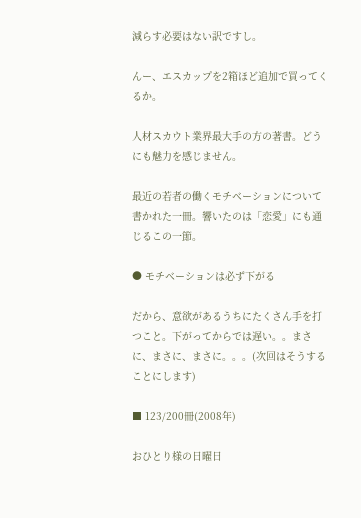減らす必要はない訳ですし。

んー、エスカップを2箱ほど追加で買ってくるか。

人材スカウト業界最大手の方の著書。どうにも魅力を感じません。

最近の若者の働くモチベーションについて書かれた一冊。響いたのは「恋愛」にも通じるこの一節。

● モチベーションは必ず下がる

だから、意欲があるうちにたくさん手を打つこと。下がってからでは遅い。。まさに、まさに、まさに。。。(次回はそうすることにします)

■ 123/200冊(2008年)

おひとり様の日曜日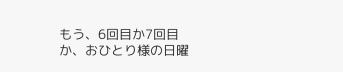もう、6回目か7回目か、おひとり様の日曜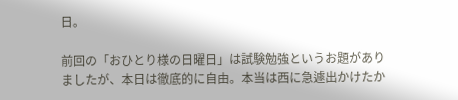日。

前回の「おひとり様の日曜日」は試験勉強というお題がありましたが、本日は徹底的に自由。本当は西に急遽出かけたか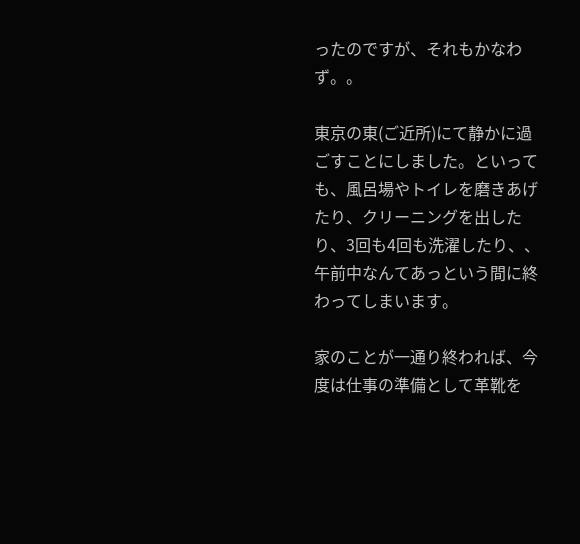ったのですが、それもかなわず。。

東京の東(ご近所)にて静かに過ごすことにしました。といっても、風呂場やトイレを磨きあげたり、クリーニングを出したり、3回も4回も洗濯したり、、午前中なんてあっという間に終わってしまいます。

家のことが一通り終われば、今度は仕事の準備として革靴を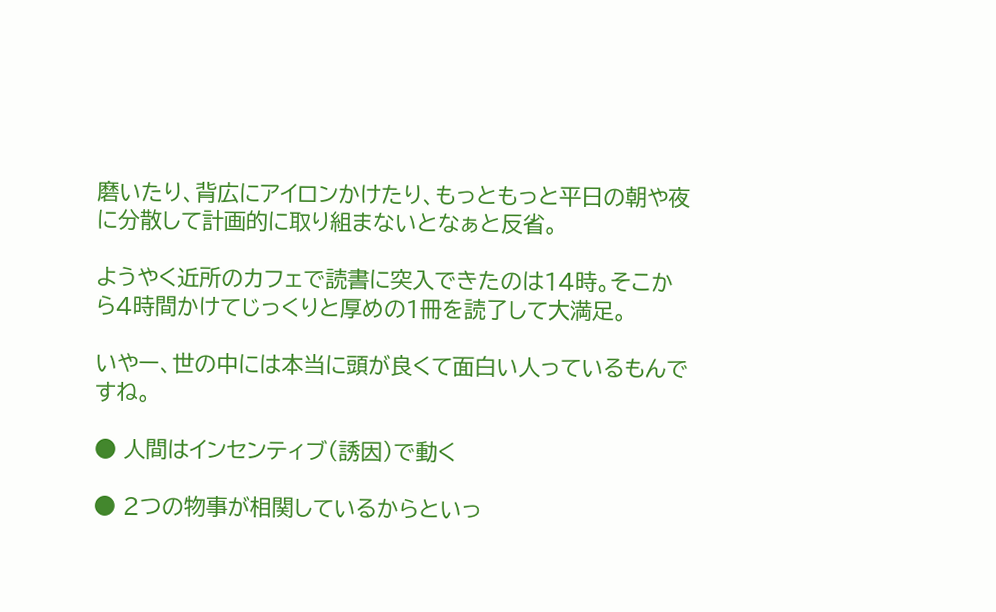磨いたり、背広にアイロンかけたり、もっともっと平日の朝や夜に分散して計画的に取り組まないとなぁと反省。

ようやく近所のカフェで読書に突入できたのは14時。そこから4時間かけてじっくりと厚めの1冊を読了して大満足。

いやー、世の中には本当に頭が良くて面白い人っているもんですね。

● 人間はインセンティブ(誘因)で動く

● 2つの物事が相関しているからといっ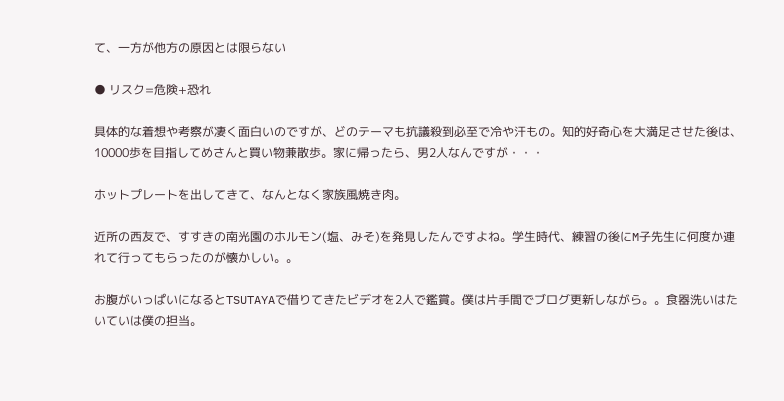て、一方が他方の原因とは限らない

● リスク=危険+恐れ

具体的な着想や考察が凄く面白いのですが、どのテーマも抗議殺到必至で冷や汗もの。知的好奇心を大満足させた後は、10000歩を目指してめさんと買い物兼散歩。家に帰ったら、男2人なんですが・・・

ホットプレートを出してきて、なんとなく家族風焼き肉。

近所の西友で、すすきの南光園のホルモン(塩、みそ)を発見したんですよね。学生時代、練習の後にM子先生に何度か連れて行ってもらったのが懐かしい。。

お腹がいっぱいになるとTSUTAYAで借りてきたビデオを2人で鑑賞。僕は片手間でブログ更新しながら。。食器洗いはたいていは僕の担当。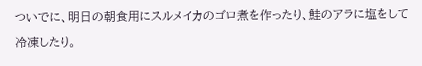ついでに、明日の朝食用にスルメイカのゴロ煮を作ったり、鮭のアラに塩をして冷凍したり。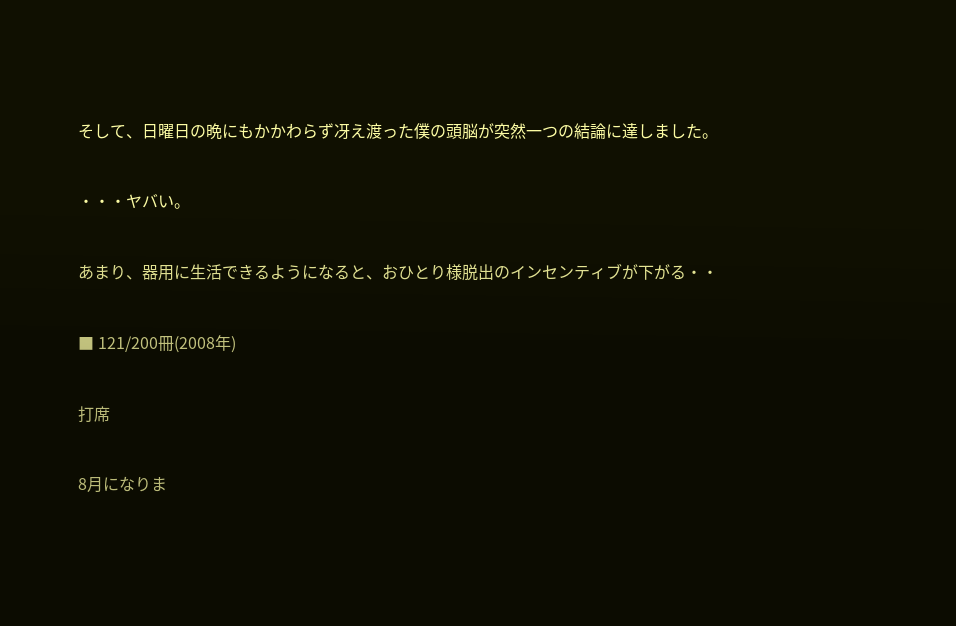そして、日曜日の晩にもかかわらず冴え渡った僕の頭脳が突然一つの結論に達しました。

・・・ヤバい。

あまり、器用に生活できるようになると、おひとり様脱出のインセンティブが下がる・・

■ 121/200冊(2008年)

打席

8月になりま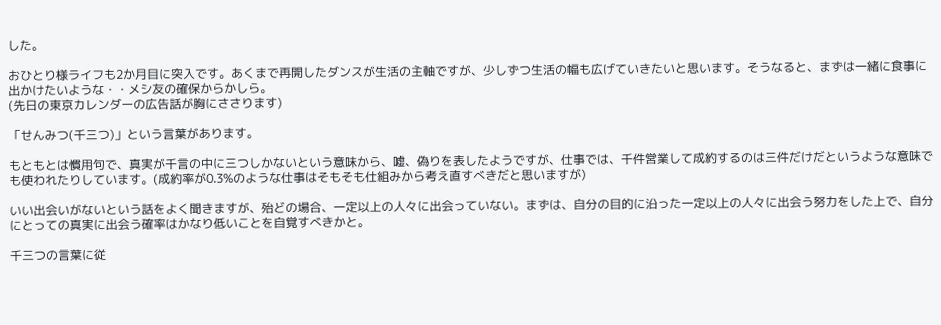した。

おひとり様ライフも2か月目に突入です。あくまで再開したダンスが生活の主軸ですが、少しずつ生活の幅も広げていきたいと思います。そうなると、まずは一緒に食事に出かけたいような・・メシ友の確保からかしら。
(先日の東京カレンダーの広告話が胸にささります)

「せんみつ(千三つ)」という言葉があります。

もともとは慣用句で、真実が千言の中に三つしかないという意味から、嘘、偽りを表したようですが、仕事では、千件営業して成約するのは三件だけだというような意味でも使われたりしています。(成約率が0.3%のような仕事はそもそも仕組みから考え直すべきだと思いますが)

いい出会いがないという話をよく聞きますが、殆どの場合、一定以上の人々に出会っていない。まずは、自分の目的に沿った一定以上の人々に出会う努力をした上で、自分にとっての真実に出会う確率はかなり低いことを自覚すべきかと。

千三つの言葉に従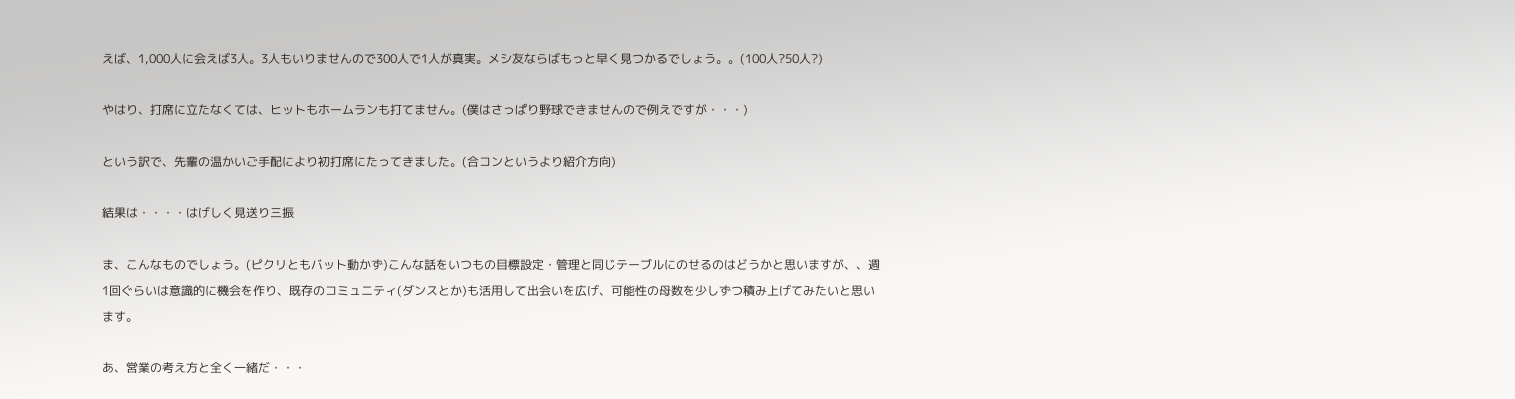えば、1,000人に会えば3人。3人もいりませんので300人で1人が真実。メシ友ならばもっと早く見つかるでしょう。。(100人?50人?)

やはり、打席に立たなくては、ヒットもホームランも打てません。(僕はさっぱり野球できませんので例えですが・・・)

という訳で、先輩の温かいご手配により初打席にたってきました。(合コンというより紹介方向)

結果は・・・・はげしく見送り三振

ま、こんなものでしょう。(ピクリともバット動かず)こんな話をいつもの目標設定・管理と同じテーブルにのせるのはどうかと思いますが、、週1回ぐらいは意識的に機会を作り、既存のコミュニティ(ダンスとか)も活用して出会いを広げ、可能性の母数を少しずつ積み上げてみたいと思います。

あ、営業の考え方と全く一緒だ・・・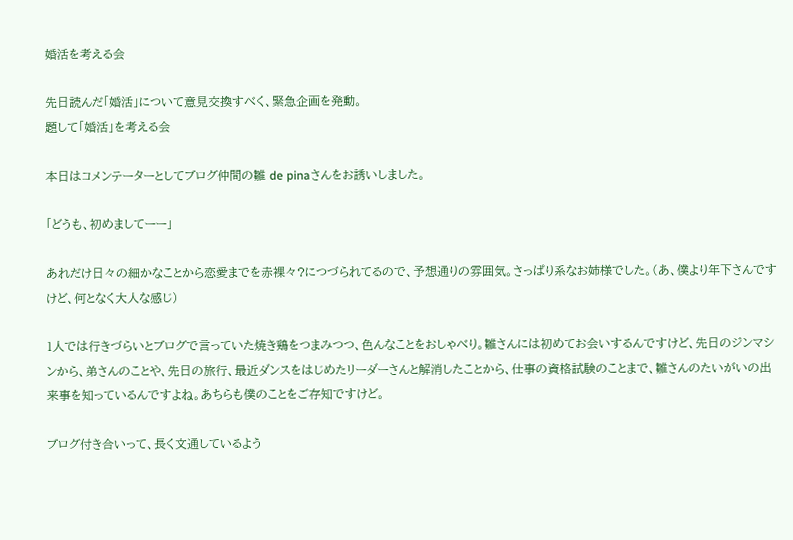婚活を考える会

先日読んだ「婚活」について意見交換すべく、緊急企画を発動。
題して「婚活」を考える会

本日はコメンテーターとしてブログ仲間の雛 de pinaさんをお誘いしました。

「どうも、初めましてーー」

あれだけ日々の細かなことから恋愛までを赤裸々?につづられてるので、予想通りの雰囲気。さっぱり系なお姉様でした。(あ、僕より年下さんですけど、何となく大人な感じ)

1人では行きづらいとブログで言っていた焼き鶏をつまみつつ、色んなことをおしゃべり。雛さんには初めてお会いするんですけど、先日のジンマシンから、弟さんのことや、先日の旅行、最近ダンスをはじめたリーダーさんと解消したことから、仕事の資格試験のことまで、雛さんのたいがいの出来事を知っているんですよね。あちらも僕のことをご存知ですけど。

ブログ付き合いって、長く文通しているよう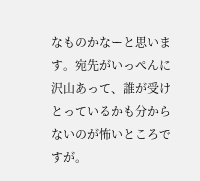なものかなーと思います。宛先がいっぺんに沢山あって、誰が受けとっているかも分からないのが怖いところですが。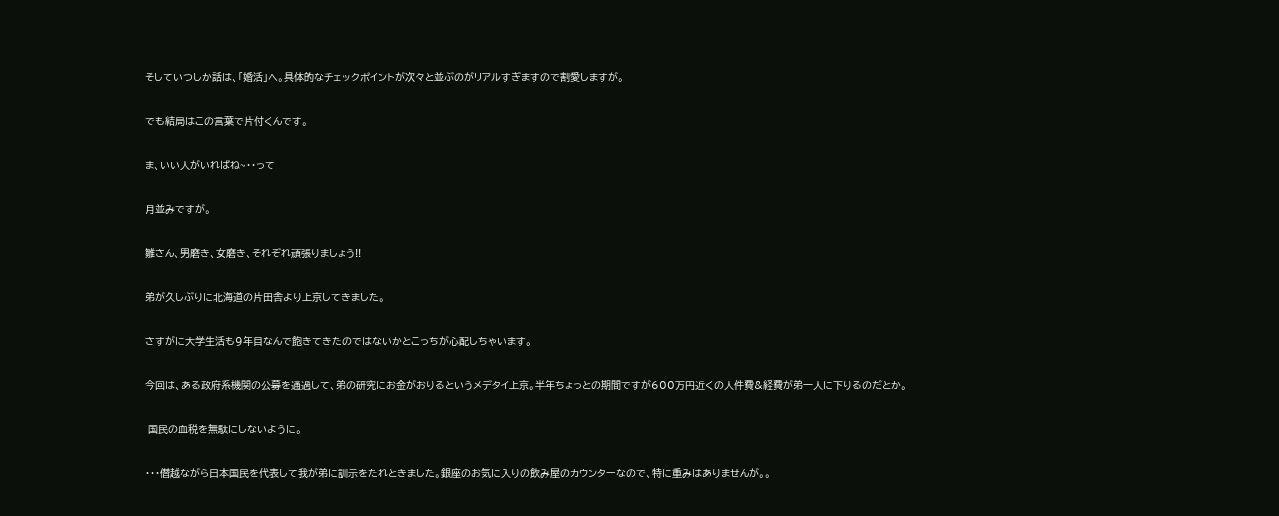そしていつしか話は、「婚活」へ。具体的なチェックポイントが次々と並ぶのがリアルすぎますので割愛しますが。

でも結局はこの言葉で片付くんです。

ま、いい人がいればね~・・って

月並みですが。

雛さん、男磨き、女磨き、それぞれ頑張りましょう!!

弟が久しぶりに北海道の片田舎より上京してきました。

さすがに大学生活も9年目なんで飽きてきたのではないかとこっちが心配しちゃいます。

今回は、ある政府系機関の公募を通過して、弟の研究にお金がおりるというメデタイ上京。半年ちょっとの期間ですが600万円近くの人件費&経費が弟一人に下りるのだとか。

 国民の血税を無駄にしないように。

・・・僭越ながら日本国民を代表して我が弟に訓示をたれときました。銀座のお気に入りの飲み屋のカウンターなので、特に重みはありませんが。。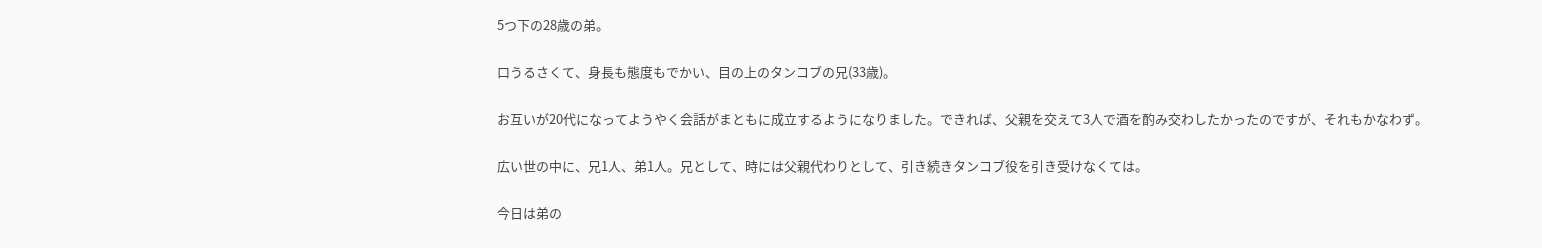5つ下の28歳の弟。

口うるさくて、身長も態度もでかい、目の上のタンコブの兄(33歳)。

お互いが20代になってようやく会話がまともに成立するようになりました。できれば、父親を交えて3人で酒を酌み交わしたかったのですが、それもかなわず。

広い世の中に、兄1人、弟1人。兄として、時には父親代わりとして、引き続きタンコブ役を引き受けなくては。

今日は弟の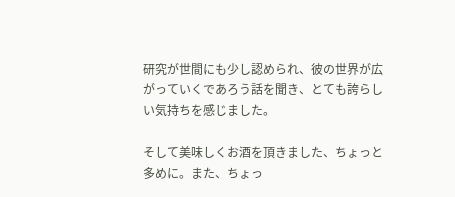研究が世間にも少し認められ、彼の世界が広がっていくであろう話を聞き、とても誇らしい気持ちを感じました。

そして美味しくお酒を頂きました、ちょっと多めに。また、ちょっ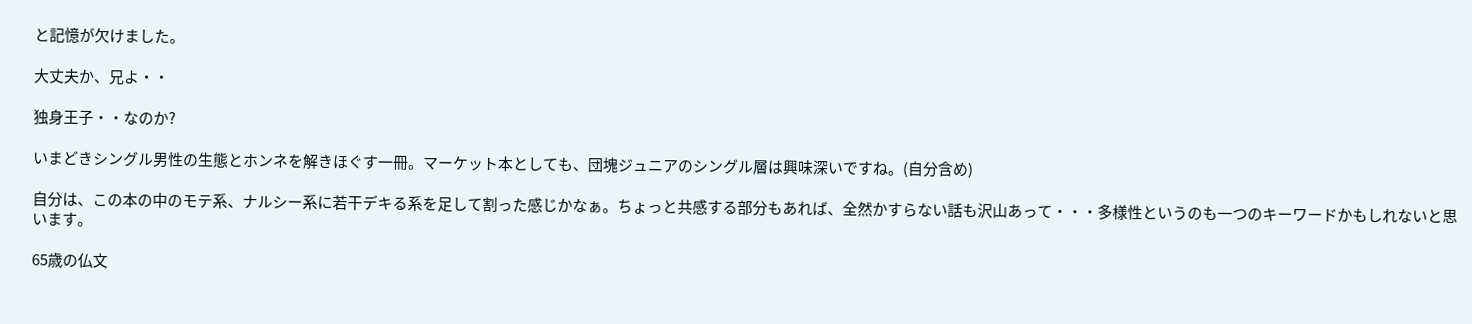と記憶が欠けました。

大丈夫か、兄よ・・

独身王子・・なのか?

いまどきシングル男性の生態とホンネを解きほぐす一冊。マーケット本としても、団塊ジュニアのシングル層は興味深いですね。(自分含め)

自分は、この本の中のモテ系、ナルシー系に若干デキる系を足して割った感じかなぁ。ちょっと共感する部分もあれば、全然かすらない話も沢山あって・・・多様性というのも一つのキーワードかもしれないと思います。

65歳の仏文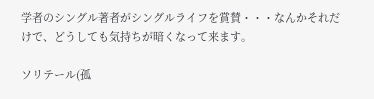学者のシングル著者がシングルライフを賞賛・・・なんかそれだけで、どうしても気持ちが暗くなって来ます。

ソリテール(孤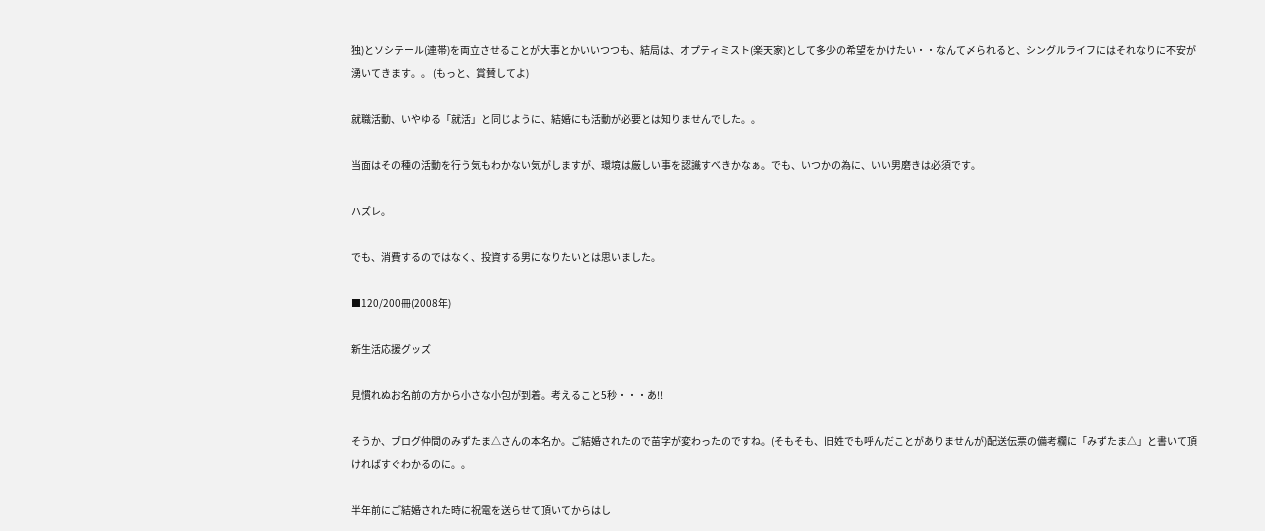独)とソシテール(連帯)を両立させることが大事とかいいつつも、結局は、オプティミスト(楽天家)として多少の希望をかけたい・・なんて〆られると、シングルライフにはそれなりに不安が湧いてきます。。 (もっと、賞賛してよ)

就職活動、いやゆる「就活」と同じように、結婚にも活動が必要とは知りませんでした。。

当面はその種の活動を行う気もわかない気がしますが、環境は厳しい事を認識すべきかなぁ。でも、いつかの為に、いい男磨きは必須です。

ハズレ。

でも、消費するのではなく、投資する男になりたいとは思いました。

■120/200冊(2008年)

新生活応援グッズ

見慣れぬお名前の方から小さな小包が到着。考えること5秒・・・あ!!

そうか、ブログ仲間のみずたま△さんの本名か。ご結婚されたので苗字が変わったのですね。(そもそも、旧姓でも呼んだことがありませんが)配送伝票の備考欄に「みずたま△」と書いて頂ければすぐわかるのに。。

半年前にご結婚された時に祝電を送らせて頂いてからはし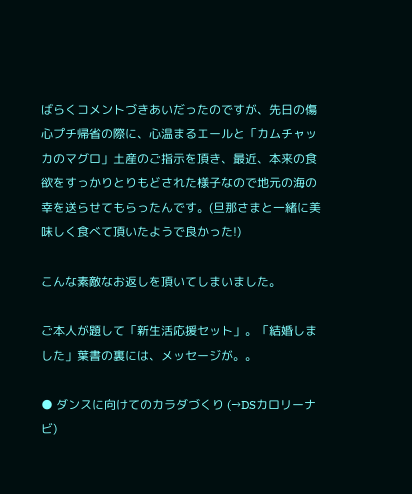ばらくコメントづきあいだったのですが、先日の傷心プチ帰省の際に、心温まるエールと「カムチャッカのマグロ」土産のご指示を頂き、最近、本来の食欲をすっかりとりもどされた様子なので地元の海の幸を送らせてもらったんです。(旦那さまと一緒に美味しく食べて頂いたようで良かった!)

こんな素敵なお返しを頂いてしまいました。

ご本人が題して「新生活応援セット」。「結婚しました」葉書の裏には、メッセージが。。

● ダンスに向けてのカラダづくり (→DSカロリーナビ)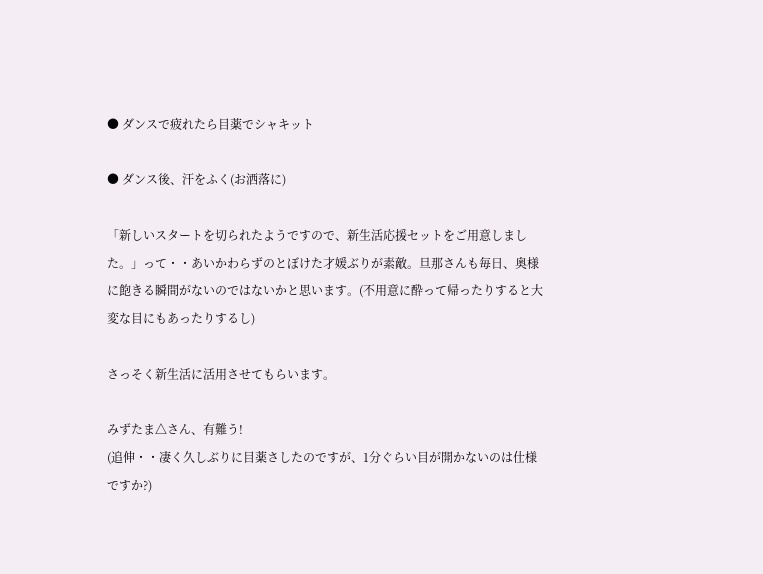● ダンスで疲れたら目薬でシャキット

● ダンス後、汗をふく(お洒落に)

「新しいスタートを切られたようですので、新生活応援セットをご用意しました。」って・・あいかわらずのとぼけた才媛ぶりが素敵。旦那さんも毎日、奥様に飽きる瞬間がないのではないかと思います。(不用意に酔って帰ったりすると大変な目にもあったりするし)

さっそく新生活に活用させてもらいます。

みずたま△さん、有難う!
(追伸・・凄く久しぶりに目薬さしたのですが、1分ぐらい目が開かないのは仕様ですか?)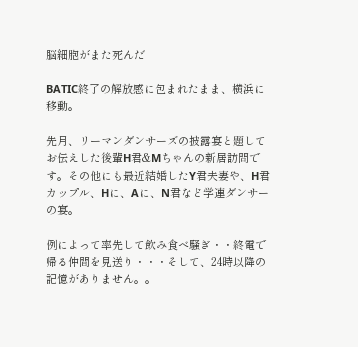脳細胞がまた死んだ

BATIC終了の解放感に包まれたまま、横浜に移動。

先月、リーマンダンサーズの披露宴と題してお伝えした後輩H君&Mちゃんの新居訪問です。その他にも最近結婚したY君夫妻や、H君カップル、Hに、Aに、N君など学連ダンサーの宴。

例によって率先して飲み食べ騒ぎ・・終電で帰る仲間を見送り・・・そして、24時以降の記憶がありません。。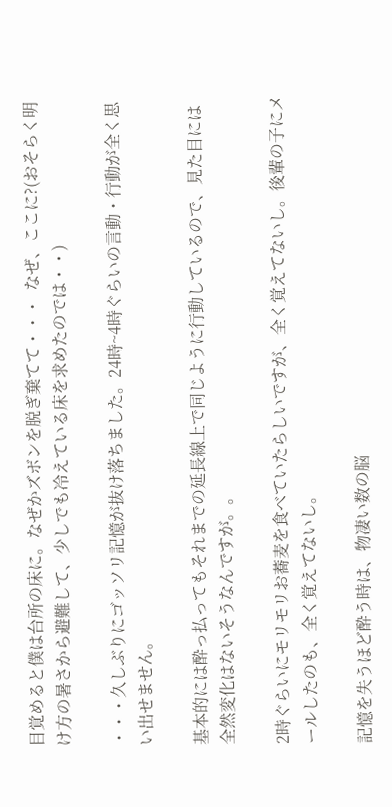目覚めると僕は台所の床に。なぜかズボンを脱ぎ棄てて・・・  なぜ、ここに?(おそらく明け方の暑さから避難して、少しでも冷えている床を求めたのでは・・)

・・・久しぶりにゴッソリ記憶が抜け落ちました。24時~4時ぐらいの言動・行動が全く思い出せません。

基本的には酔っ払ってもそれまでの延長線上で同じように行動しているので、見た目には全然変化はないそうなんですが。。

2時ぐらいにモリモリお蕎麦を食べていたらしいですが、全く覚えてないし。後輩の子にメールしたのも、全く覚えてないし。

記憶を失うほど酔う時は、物凄い数の脳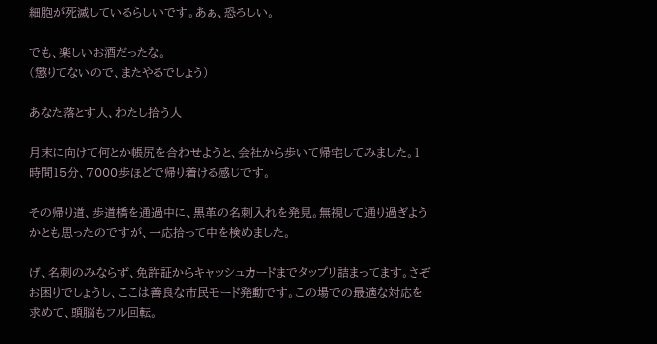細胞が死滅しているらしいです。あぁ、恐ろしい。

でも、楽しいお酒だったな。
(懲りてないので、またやるでしょう)

あなた落とす人、わたし拾う人

月末に向けて何とか帳尻を合わせようと、会社から歩いて帰宅してみました。1時間15分、7000歩ほどで帰り着ける感じです。

その帰り道、歩道橋を通過中に、黒革の名刺入れを発見。無視して通り過ぎようかとも思ったのですが、一応拾って中を検めました。

げ、名刺のみならず、免許証からキャッシュカードまでタップリ詰まってます。さぞお困りでしょうし、ここは善良な市民モード発動です。この場での最適な対応を求めて、頭脳もフル回転。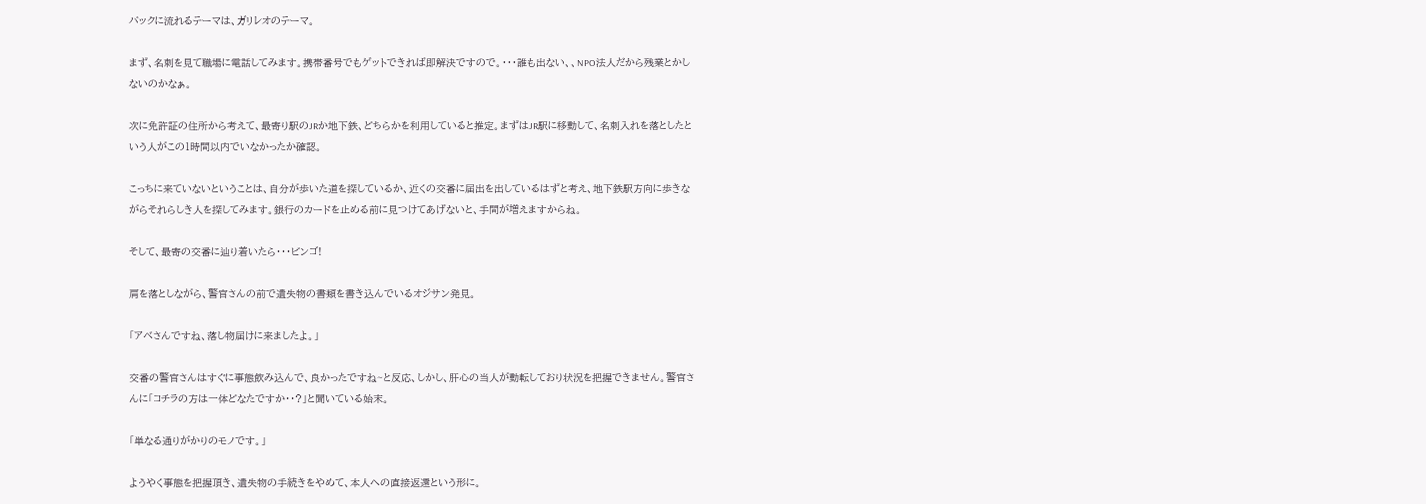バックに流れるテーマは、ガリレオのテーマ。

まず、名刺を見て職場に電話してみます。携帯番号でもゲットできれば即解決ですので。・・・誰も出ない、、NPO法人だから残業とかしないのかなぁ。

次に免許証の住所から考えて、最寄り駅のJRか地下鉄、どちらかを利用していると推定。まずはJR駅に移動して、名刺入れを落としたという人がこの1時間以内でいなかったか確認。

こっちに来ていないということは、自分が歩いた道を探しているか、近くの交番に届出を出しているはずと考え、地下鉄駅方向に歩きながらそれらしき人を探してみます。銀行のカードを止める前に見つけてあげないと、手間が増えますからね。

そして、最寄の交番に辿り着いたら・・・ビンゴ!

肩を落としながら、警官さんの前で遺失物の書類を書き込んでいるオジサン発見。

「アベさんですね、落し物届けに来ましたよ。」

交番の警官さんはすぐに事態飲み込んで、良かったですね~と反応、しかし、肝心の当人が動転しており状況を把握できません。警官さんに「コチラの方は一体どなたですか・・?」と聞いている始末。

「単なる通りがかりのモノです。」

ようやく事態を把握頂き、遺失物の手続きをやめて、本人への直接返還という形に。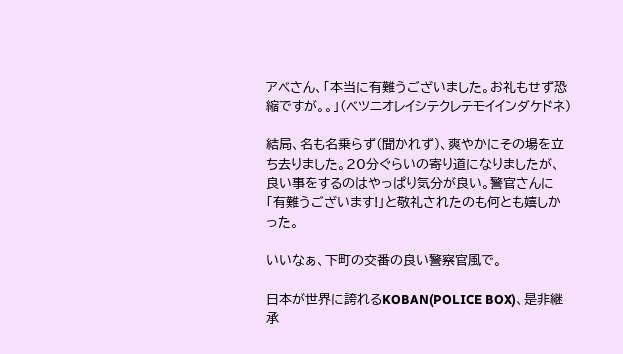アベさん、「本当に有難うございました。お礼もせず恐縮ですが。。」(ベツニオレイシテクレテモイインダケドネ)

結局、名も名乗らず(聞かれず)、爽やかにその場を立ち去りました。20分ぐらいの寄り道になりましたが、良い事をするのはやっぱり気分が良い。警官さんに「有難うございます!」と敬礼されたのも何とも嬉しかった。

いいなぁ、下町の交番の良い警察官風で。

日本が世界に誇れるKOBAN(POLICE BOX)、是非継承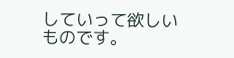していって欲しいものです。